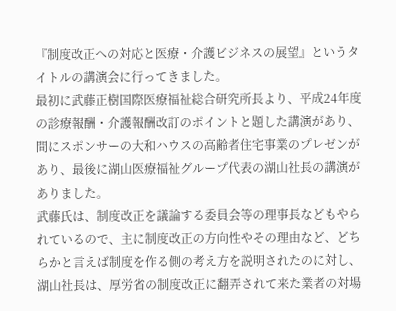『制度改正への対応と医療・介護ビジネスの展望』というタイトルの講演会に行ってきました。
最初に武藤正樹国際医療福祉総合研究所長より、平成24年度の診療報酬・介護報酬改訂のポイントと題した講演があり、間にスポンサーの大和ハウスの高齢者住宅事業のプレゼンがあり、最後に湖山医療福祉グループ代表の湖山社長の講演がありました。
武藤氏は、制度改正を議論する委員会等の理事長などもやられているので、主に制度改正の方向性やその理由など、どちらかと言えば制度を作る側の考え方を説明されたのに対し、湖山社長は、厚労省の制度改正に翻弄されて来た業者の対場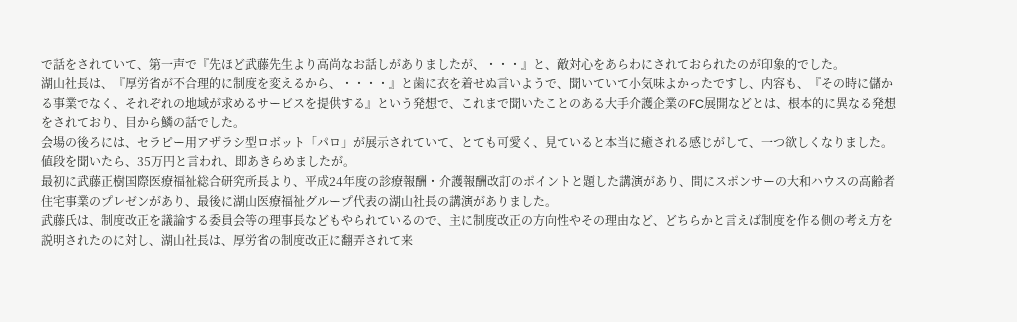で話をされていて、第一声で『先ほど武藤先生より高尚なお話しがありましたが、・・・』と、敵対心をあらわにされておられたのが印象的でした。
湖山社長は、『厚労省が不合理的に制度を変えるから、・・・・』と歯に衣を着せぬ言いようで、聞いていて小気味よかったですし、内容も、『その時に儲かる事業でなく、それぞれの地域が求めるサービスを提供する』という発想で、これまで聞いたことのある大手介護企業のFC展開などとは、根本的に異なる発想をされており、目から鱗の話でした。
会場の後ろには、セラピー用アザラシ型ロボット「パロ」が展示されていて、とても可愛く、見ていると本当に癒される感じがして、一つ欲しくなりました。
値段を聞いたら、35万円と言われ、即あきらめましたが。
最初に武藤正樹国際医療福祉総合研究所長より、平成24年度の診療報酬・介護報酬改訂のポイントと題した講演があり、間にスポンサーの大和ハウスの高齢者住宅事業のプレゼンがあり、最後に湖山医療福祉グループ代表の湖山社長の講演がありました。
武藤氏は、制度改正を議論する委員会等の理事長などもやられているので、主に制度改正の方向性やその理由など、どちらかと言えば制度を作る側の考え方を説明されたのに対し、湖山社長は、厚労省の制度改正に翻弄されて来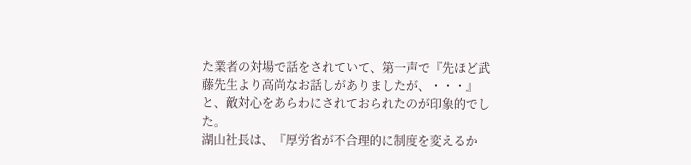た業者の対場で話をされていて、第一声で『先ほど武藤先生より高尚なお話しがありましたが、・・・』と、敵対心をあらわにされておられたのが印象的でした。
湖山社長は、『厚労省が不合理的に制度を変えるか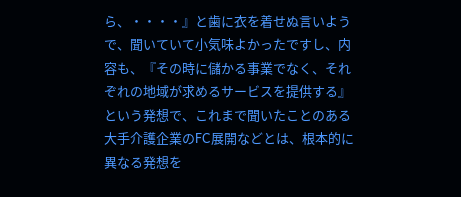ら、・・・・』と歯に衣を着せぬ言いようで、聞いていて小気味よかったですし、内容も、『その時に儲かる事業でなく、それぞれの地域が求めるサービスを提供する』という発想で、これまで聞いたことのある大手介護企業のFC展開などとは、根本的に異なる発想を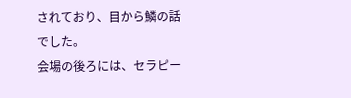されており、目から鱗の話でした。
会場の後ろには、セラピー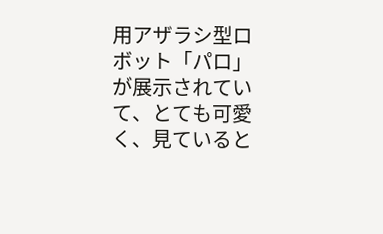用アザラシ型ロボット「パロ」が展示されていて、とても可愛く、見ていると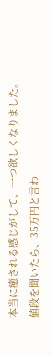本当に癒される感じがして、一つ欲しくなりました。
値段を聞いたら、35万円と言わ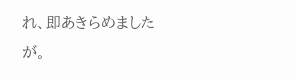れ、即あきらめましたが。